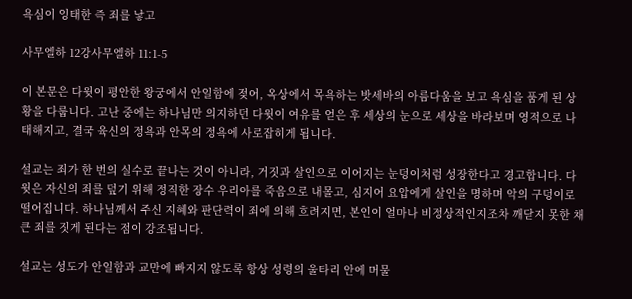욕심이 잉태한 즉 죄를 낳고

사무엘하 12강사무엘하 11:1-5

이 본문은 다윗이 평안한 왕궁에서 안일함에 젖어, 옥상에서 목욕하는 밧세바의 아름다움을 보고 욕심을 품게 된 상황을 다룹니다. 고난 중에는 하나님만 의지하던 다윗이 여유를 얻은 후 세상의 눈으로 세상을 바라보며 영적으로 나태해지고, 결국 육신의 정욕과 안목의 정욕에 사로잡히게 됩니다.

설교는 죄가 한 번의 실수로 끝나는 것이 아니라, 거짓과 살인으로 이어지는 눈덩이처럼 성장한다고 경고합니다. 다윗은 자신의 죄를 덮기 위해 정직한 장수 우리아를 죽음으로 내몰고, 심지어 요압에게 살인을 명하며 악의 구덩이로 떨어집니다. 하나님께서 주신 지혜와 판단력이 죄에 의해 흐려지면, 본인이 얼마나 비정상적인지조차 깨닫지 못한 채 큰 죄를 짓게 된다는 점이 강조됩니다.

설교는 성도가 안일함과 교만에 빠지지 않도록 항상 성령의 울타리 안에 머물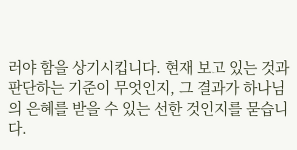러야 함을 상기시킵니다. 현재 보고 있는 것과 판단하는 기준이 무엇인지, 그 결과가 하나님의 은혜를 받을 수 있는 선한 것인지를 묻습니다.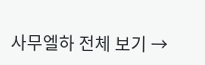사무엘하 전체 보기 →